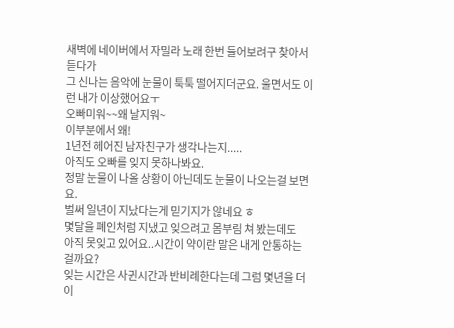새벽에 네이버에서 자밀라 노래 한번 들어보려구 찾아서 듣다가
그 신나는 음악에 눈물이 툭툭 떨어지더군요. 울면서도 이런 내가 이상했어요ㅜ
오빠미워~~왜 날지워~
이부분에서 왜!
1년전 헤어진 남자친구가 생각나는지.....
아직도 오빠를 잊지 못하나봐요.
정말 눈물이 나올 상황이 아닌데도 눈물이 나오는걸 보면요.
벌써 일년이 지났다는게 믿기지가 않네요 ㅎ
몇달을 폐인처럼 지냈고 잊으려고 몸부림 쳐 봤는데도
아직 못잊고 있어요..시간이 약이란 말은 내게 안통하는 걸까요?
잊는 시간은 사귄시간과 반비례한다는데 그럼 몇년을 더 이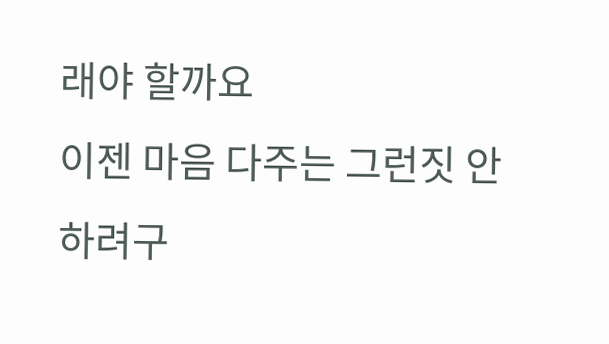래야 할까요
이젠 마음 다주는 그런짓 안하려구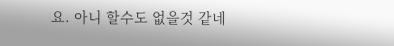요. 아니 할수도 없을것 같네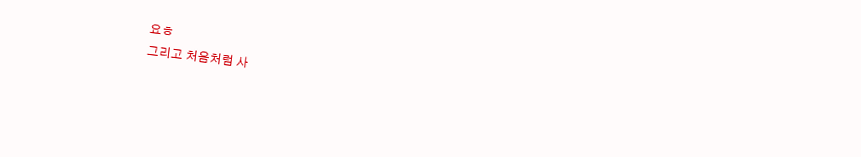요ㅎ
그리고 처음처럼 사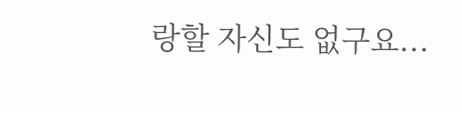랑할 자신도 없구요...